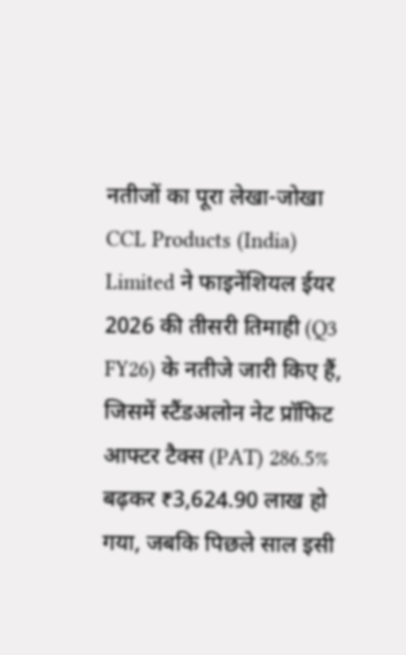नतीजों का पूरा लेखा-जोखा
CCL Products (India) Limited ने फाइनेंशियल ईयर 2026 की तीसरी तिमाही (Q3 FY26) के नतीजे जारी किए हैं, जिसमें स्टैंडअलोन नेट प्रॉफिट आफ्टर टैक्स (PAT) 286.5% बढ़कर ₹3,624.90 लाख हो गया, जबकि पिछले साल इसी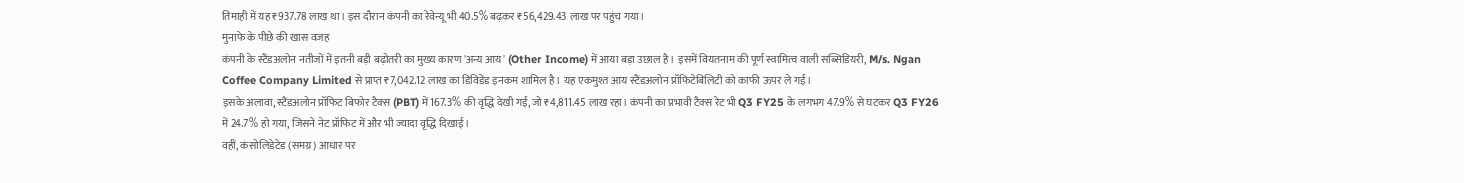तिमाही में यह ₹937.78 लाख था। इस दौरान कंपनी का रेवेन्यू भी 40.5% बढ़कर ₹56,429.43 लाख पर पहुंच गया।
मुनाफे के पीछे की खास वजह
कंपनी के स्टैंडअलोन नतीजों में इतनी बड़ी बढ़ोतरी का मुख्य कारण 'अन्य आय' (Other Income) में आया बड़ा उछाल है। इसमें वियतनाम की पूर्ण स्वामित्व वाली सब्सिडियरी, M/s. Ngan Coffee Company Limited से प्राप्त ₹7,042.12 लाख का डिविडेंड इनकम शामिल है। यह एकमुश्त आय स्टैंडअलोन प्रॉफिटेबिलिटी को काफी ऊपर ले गई।
इसके अलावा, स्टैंडअलोन प्रॉफिट बिफोर टैक्स (PBT) में 167.3% की वृद्धि देखी गई, जो ₹4,811.45 लाख रहा। कंपनी का प्रभावी टैक्स रेट भी Q3 FY25 के लगभग 47.9% से घटकर Q3 FY26 में 24.7% हो गया, जिसने नेट प्रॉफिट में और भी ज्यादा वृद्धि दिखाई।
वहीं, कंसोलिडेटेड (समग्र) आधार पर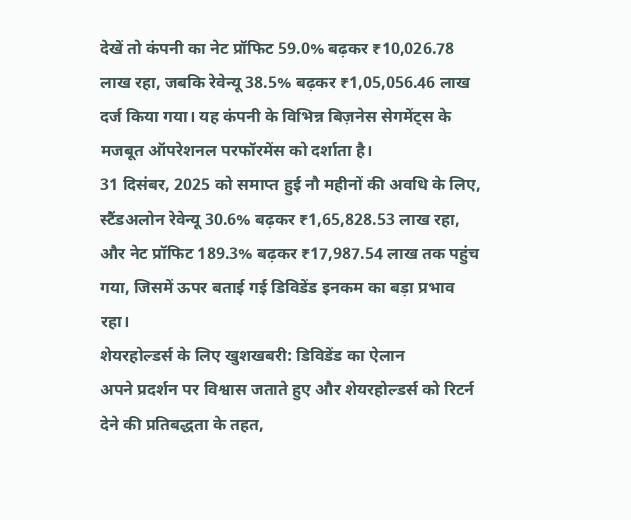देखें तो कंपनी का नेट प्रॉफिट 59.0% बढ़कर ₹10,026.78 लाख रहा, जबकि रेवेन्यू 38.5% बढ़कर ₹1,05,056.46 लाख दर्ज किया गया। यह कंपनी के विभिन्न बिज़नेस सेगमेंट्स के मजबूत ऑपरेशनल परफॉरमेंस को दर्शाता है।
31 दिसंबर, 2025 को समाप्त हुई नौ महीनों की अवधि के लिए, स्टैंडअलोन रेवेन्यू 30.6% बढ़कर ₹1,65,828.53 लाख रहा, और नेट प्रॉफिट 189.3% बढ़कर ₹17,987.54 लाख तक पहुंच गया, जिसमें ऊपर बताई गई डिविडेंड इनकम का बड़ा प्रभाव रहा।
शेयरहोल्डर्स के लिए खुशखबरी: डिविडेंड का ऐलान
अपने प्रदर्शन पर विश्वास जताते हुए और शेयरहोल्डर्स को रिटर्न देने की प्रतिबद्धता के तहत,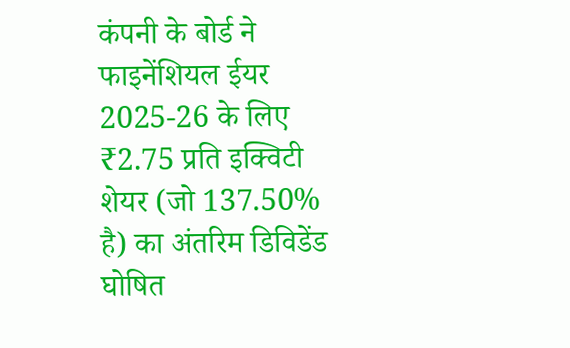कंपनी के बोर्ड ने फाइनेंशियल ईयर 2025-26 के लिए ₹2.75 प्रति इक्विटी शेयर (जो 137.50% है) का अंतरिम डिविडेंड घोषित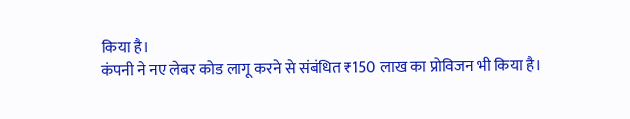किया है।
कंपनी ने नए लेबर कोड लागू करने से संबंधित ₹150 लाख का प्रोविजन भी किया है।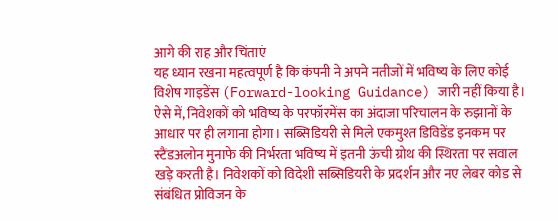आगे की राह और चिंताएं
यह ध्यान रखना महत्वपूर्ण है कि कंपनी ने अपने नतीजों में भविष्य के लिए कोई विशेष गाइडेंस (Forward-looking Guidance) जारी नहीं किया है। ऐसे में, निवेशकों को भविष्य के परफॉरमेंस का अंदाजा परिचालन के रुझानों के आधार पर ही लगाना होगा। सब्सिडियरी से मिले एकमुश्त डिविडेंड इनकम पर स्टैंडअलोन मुनाफे की निर्भरता भविष्य में इतनी ऊंची ग्रोथ की स्थिरता पर सवाल खड़े करती है। निवेशकों को विदेशी सब्सिडियरी के प्रदर्शन और नए लेबर कोड से संबंधित प्रोविजन के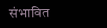संभावित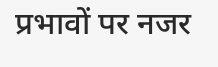प्रभावों पर नजर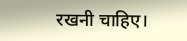रखनी चाहिए।